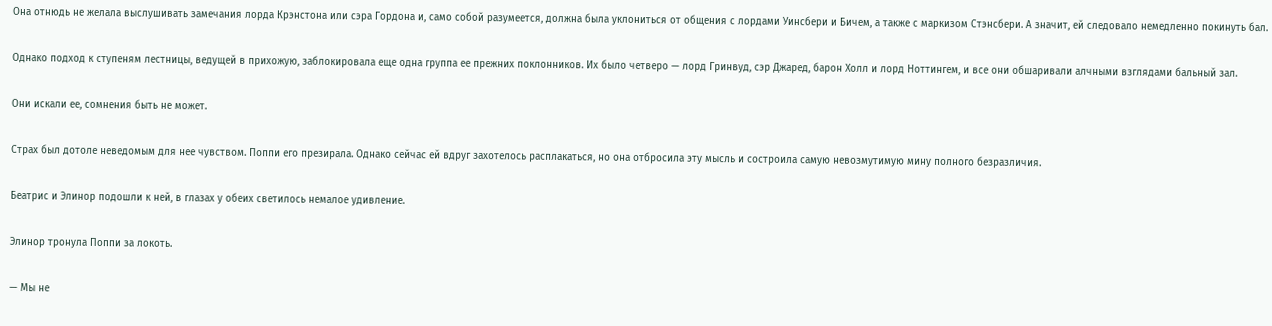Она отнюдь не желала выслушивать замечания лорда Крэнстона или сэра Гордона и, само собой разумеется, должна была уклониться от общения с лордами Уинсбери и Бичем, а также с маркизом Стэнсбери. А значит, ей следовало немедленно покинуть бал.

Однако подход к ступеням лестницы, ведущей в прихожую, заблокировала еще одна группа ее прежних поклонников. Их было четверо — лорд Гринвуд, сэр Джаред, барон Холл и лорд Ноттингем, и все они обшаривали алчными взглядами бальный зал.

Они искали ее, сомнения быть не может.

Страх был дотоле неведомым для нее чувством. Поппи его презирала. Однако сейчас ей вдруг захотелось расплакаться, но она отбросила эту мысль и состроила самую невозмутимую мину полного безразличия.

Беатрис и Элинор подошли к ней, в глазах у обеих светилось немалое удивление.

Элинор тронула Поппи за локоть.

— Мы не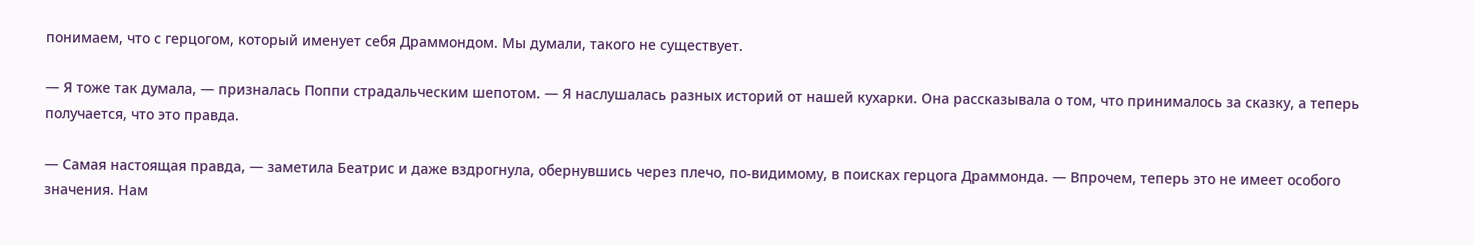понимаем, что с герцогом, который именует себя Драммондом. Мы думали, такого не существует.

— Я тоже так думала, — призналась Поппи страдальческим шепотом. — Я наслушалась разных историй от нашей кухарки. Она рассказывала о том, что принималось за сказку, а теперь получается, что это правда.

— Самая настоящая правда, — заметила Беатрис и даже вздрогнула, обернувшись через плечо, по-видимому, в поисках герцога Драммонда. — Впрочем, теперь это не имеет особого значения. Нам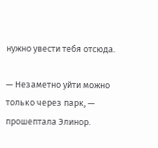нужно увести тебя отсюда.

— Незаметно уйти можно только через парк, — прошептала Элинор.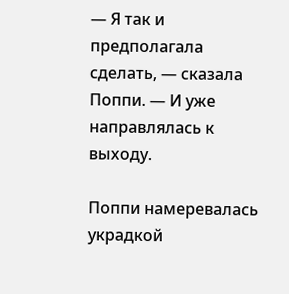— Я так и предполагала сделать, — сказала Поппи. — И уже направлялась к выходу.

Поппи намеревалась украдкой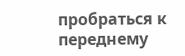пробраться к переднему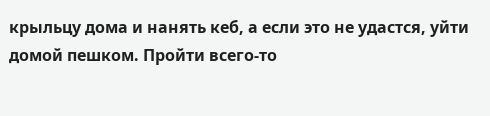крыльцу дома и нанять кеб, а если это не удастся, уйти домой пешком. Пройти всего-то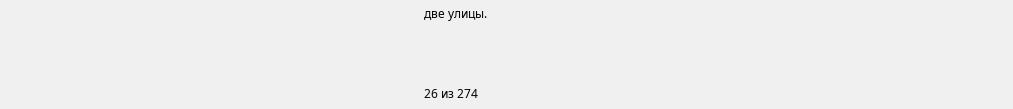две улицы.



26 из 274